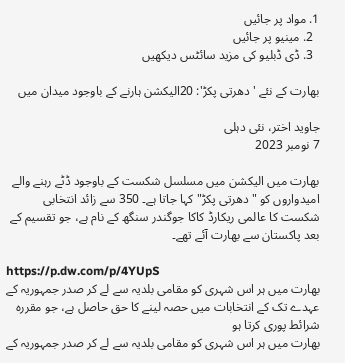1. مواد پر جائیں
  2. مینیو پر جائیں
  3. ڈی ڈبلیو کی مزید سائٹس دیکھیں

بھارت کے نئے 'دھرتی پکڑ': 20الیکشن ہارنے کے باوجود میدان میں

جاوید اختر، نئی دہلی
7 نومبر 2023

بھارت میں الیکشن میں مسلسل شکست کے باوجود ڈٹے رہنے والے امیدواروں کو "دھرتی پکڑ" کہا جاتا ہے۔ 350 سے زائد انتخابی شکست کا عالمی ریکارڈ کاکا جوگندر سنگھ کے نام ہے، جو تقسیم کے بعد پاکستان سے بھارت آئے تھے۔

https://p.dw.com/p/4YUpS
بھارت میں ہر اس شہری کو مقامی بلدیہ سے لے کر صدر جمہوریہ کے عہدے تک کے انتخابات میں حصہ لینے کا حق حاصل ہے، جو مقررہ شرائط پوری کرتا ہو
بھارت میں ہر اس شہری کو مقامی بلدیہ سے لے کر صدر جمہوریہ کے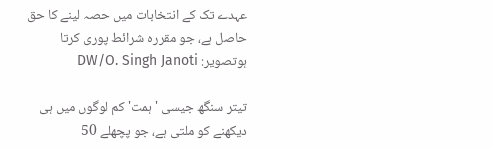عہدے تک کے انتخابات میں حصہ لینے کا حق حاصل ہے، جو مقررہ شرائط پوری کرتا ہوتصویر: DW/O. Singh Janoti

تیتر سنگھ جیسی 'ہمت' کم لوگوں میں ہی دیکھنے کو ملتی ہے، جو پچھلے 50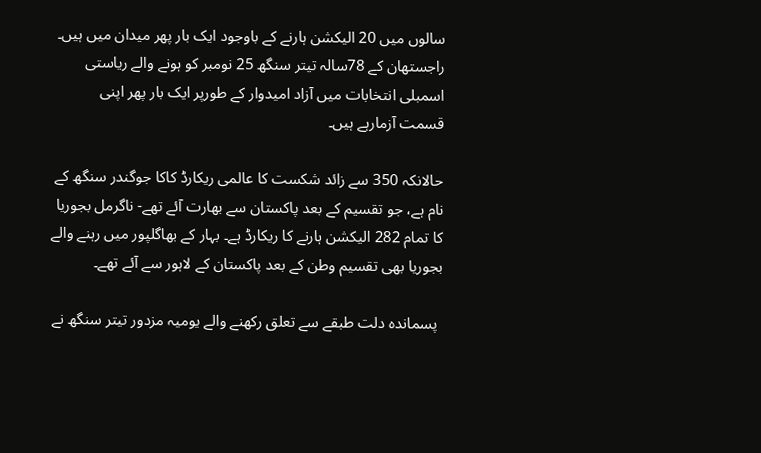سالوں میں 20 الیکشن ہارنے کے باوجود ایک بار پھر میدان میں ہیں۔ راجستھان کے 78سالہ تیتر سنگھ 25 نومبر کو ہونے والے ریاستی اسمبلی انتخابات میں آزاد امیدوار کے طورپر ایک بار پھر اپنی قسمت آزمارہے ہیں۔

حالانکہ 350 سے زائد شکست کا عالمی ریکارڈ کاکا جوگندر سنگھ کے نام ہے، جو تقسیم کے بعد پاکستان سے بھارت آئے تھے- ناگرمل بجوریا کا تمام 282 الیکشن ہارنے کا ریکارڈ ہے۔ بہار کے بھاگلپور میں رہنے والے بجوریا بھی تقسیم وطن کے بعد پاکستان کے لاہور سے آئے تھے۔

 پسماندہ دلت طبقے سے تعلق رکھنے والے یومیہ مزدور تیتر سنگھ نے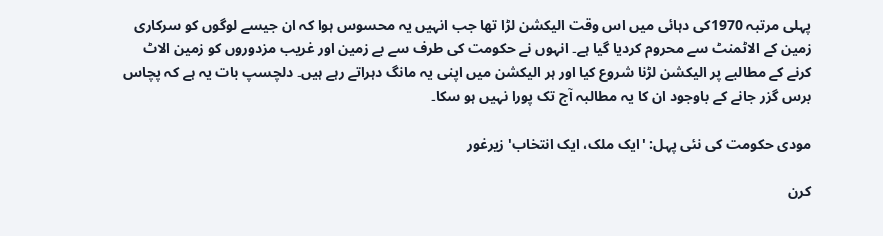پہلی مرتبہ 1970کی دہائی میں اس وقت الیکشن لڑا تھا جب انہیں یہ محسوس ہوا کہ ان جیسے لوگوں کو سرکاری زمین کے الاٹمنٹ سے محروم کردیا گیا ہے۔ انہوں نے حکومت کی طرف سے بے زمین اور غریب مزدوروں کو زمین الاٹ کرنے کے مطالبے پر الیکشن لڑنا شروع کیا اور ہر الیکشن میں اپنی یہ مانگ دہراتے رہے ہیں۔ دلچسپ بات یہ ہے کہ پچاس برس گزر جانے کے باوجود ان کا یہ مطالبہ آج تک پورا نہیں ہو سکا۔

مودی حکومت کی نئی پہل: 'ایک ملک، ایک انتخاب' زیرغور

کرن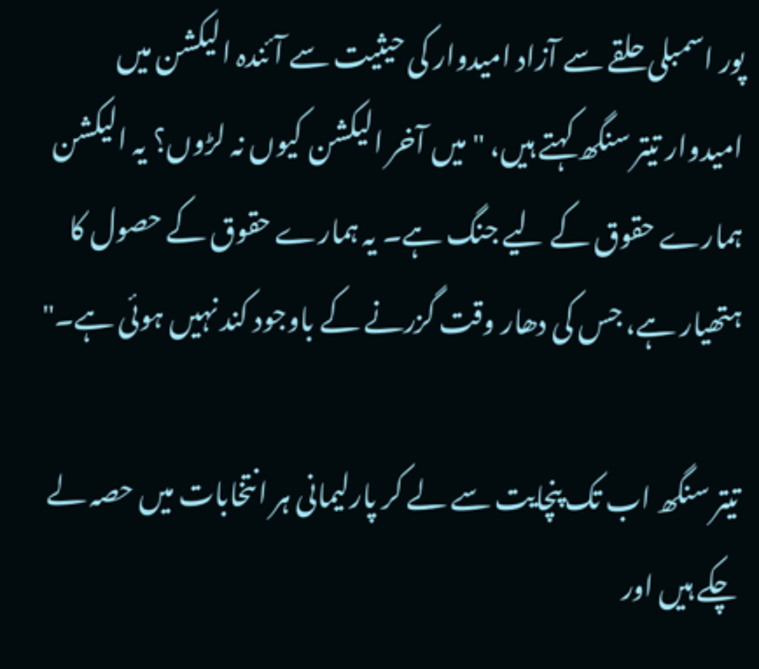پور اسمبلی حلقے سے آزاد امیدوار کی حیثیت سے آئندہ الیکشن میں امیدوار تیتر سنگھ کہتے ہیں، "میں آخر الیکشن کیوں نہ لڑوں؟ یہ الیکشن ہمارے حقوق کے لیے جنگ ہے۔ یہ ہمارے حقوق کے حصول کا ہتھیار ہے، جس کی دھار وقت گزرنے کے باوجود کند نہیں ہوئی ہے۔"

تیتر سنگھ اب تک پنچایت سے لے کر پارلیمانی ہر انتخابات میں حصہ لے چکے ہیں اور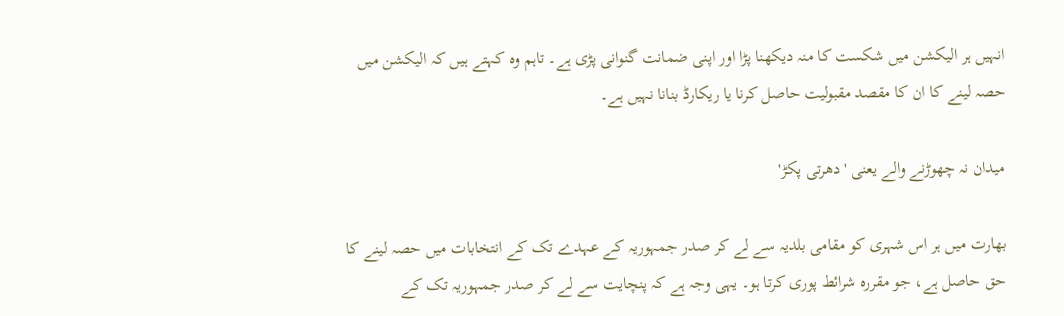انہیں ہر الیکشن میں شکست کا منہ دیکھنا پڑا اور اپنی ضمانت گنوانی پڑی ہے۔ تاہم وہ کہتے ہیں کہ الیکشن میں حصہ لینے کا ان کا مقصد مقبولیت حاصل کرنا یا ریکارڈ بنانا نہیں ہے۔

میدان نہ چھوڑنے والے یعنی 'دھرتی پکڑ'

بھارت میں ہر اس شہری کو مقامی بلدیہ سے لے کر صدر جمہوریہ کے عہدے تک کے انتخابات میں حصہ لینے کا حق حاصل ہے، جو مقررہ شرائط پوری کرتا ہو۔ یہی وجہ ہے کہ پنچایت سے لے کر صدر جمہوریہ تک کے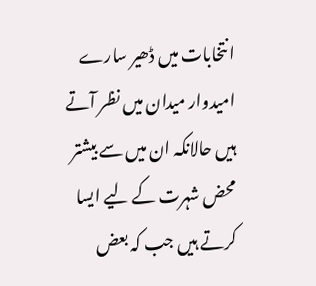انتخابات میں ڈھیر سارے امیدوار میدان میں نظر آتے ہیں حالانکہ ان میں سے بیشتر محض شہرت کے لیے ایسا کرتے ہیں جب کہ بعض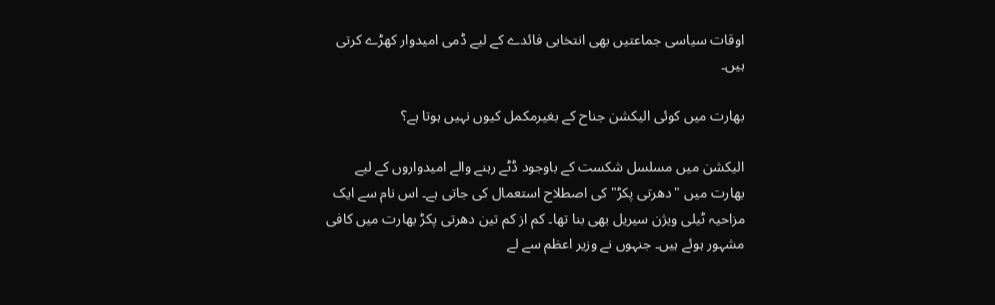اوقات سیاسی جماعتیں بھی انتخابی فائدے کے لیے ڈمی امیدوار کھڑے کرتی ہیں۔

بھارت میں کوئی الیکشن جناح کے بغیرمکمل کیوں نہیں ہوتا ہے؟

الیکشن میں مسلسل شکست کے باوجود ڈٹے رہنے والے امیدواروں کے لیے بھارت میں "دھرتی پکڑ" کی اصطلاح استعمال کی جاتی ہے۔ اس نام سے ایک مزاحیہ ٹیلی ویژن سیریل بھی بنا تھا۔ کم از کم تین دھرتی پکڑ بھارت میں کافی مشہور ہوئے ہیں۔ جنہوں نے وزیر اعظم سے لے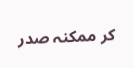کر ممکنہ صدر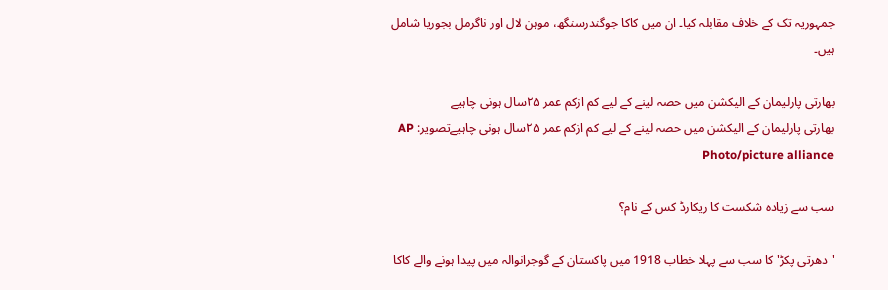جمہوریہ تک کے خلاف مقابلہ کیا۔ ان میں کاکا جوگندرسنگھ، موہن لال اور ناگرمل بجوریا شامل ہیں۔

بھارتی پارلیمان کے الیکشن میں حصہ لینے کے لیے کم ازکم عمر ۲۵سال ہونی چاہیے
بھارتی پارلیمان کے الیکشن میں حصہ لینے کے لیے کم ازکم عمر ۲۵سال ہونی چاہیےتصویر: AP Photo/picture alliance

سب سے زیادہ شکست کا ریکارڈ کس کے نام؟

'دھرتی پکڑ' کا سب سے پہلا خطاب 1918 میں پاکستان کے گوجرانوالہ میں پیدا ہونے والے کاکا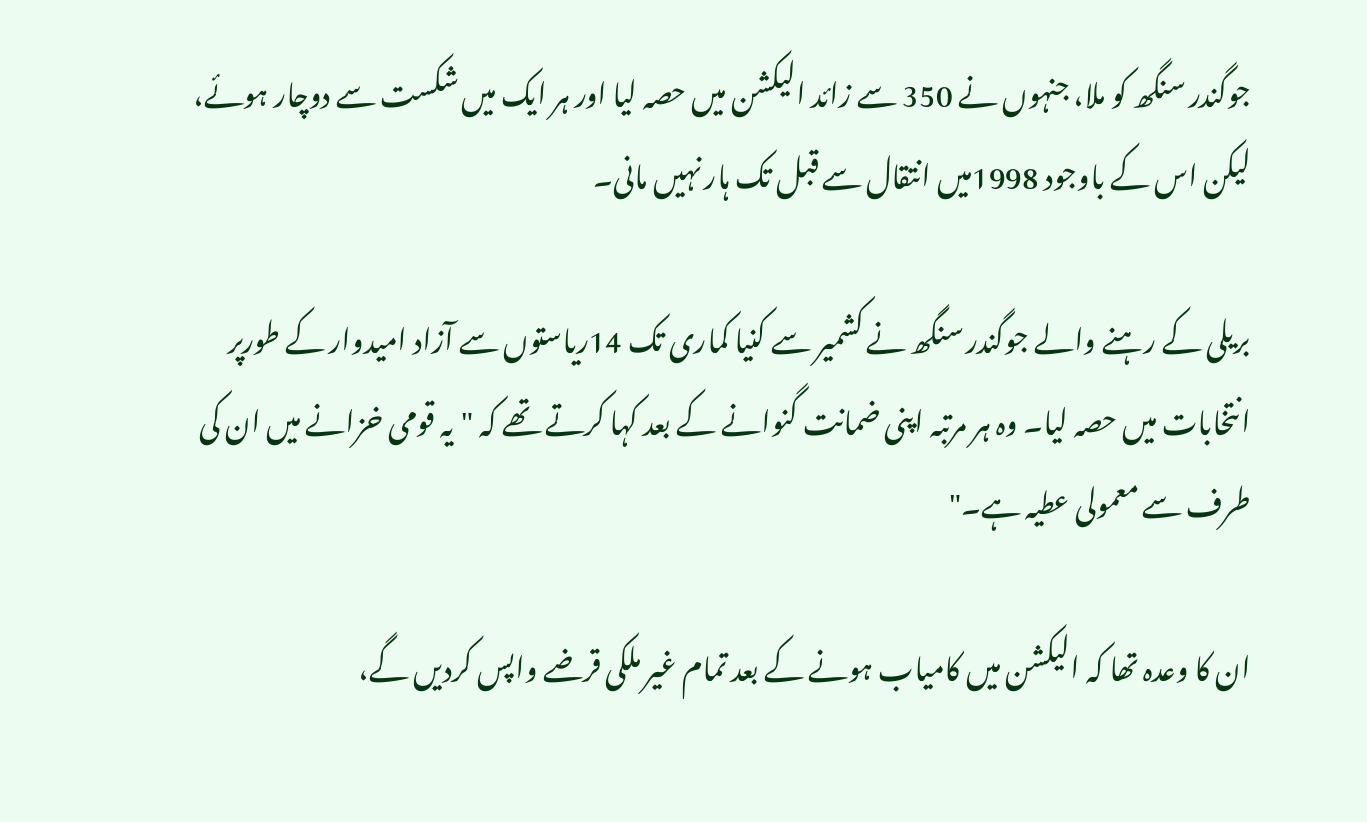جوگندر سنگھ کو ملا، جنہوں نے 350 سے زائد الیکشن میں حصہ لیا اور ہر ایک میں شکست سے دوچار ہوئے، لیکن اس کے باوجود 1998میں انتقال سے قبل تک ہار نہیں مانی۔

بریلی کے رہنے والے جوگندر سنگھ نے کشمیر سے کنیا کماری تک 14ریاستوں سے آزاد امیدوار کے طورپر انتخابات میں حصہ لیا۔ وہ ہر مرتبہ اپنی ضمانت گنوانے کے بعد کہا کرتے تھے کہ "یہ قومی خزانے میں ان کی طرف سے معمولی عطیہ ہے۔"

ان کا وعدہ تھا کہ الیکشن میں کامیاب ہونے کے بعد تمام غیر ملکی قرضے واپس کردیں گے،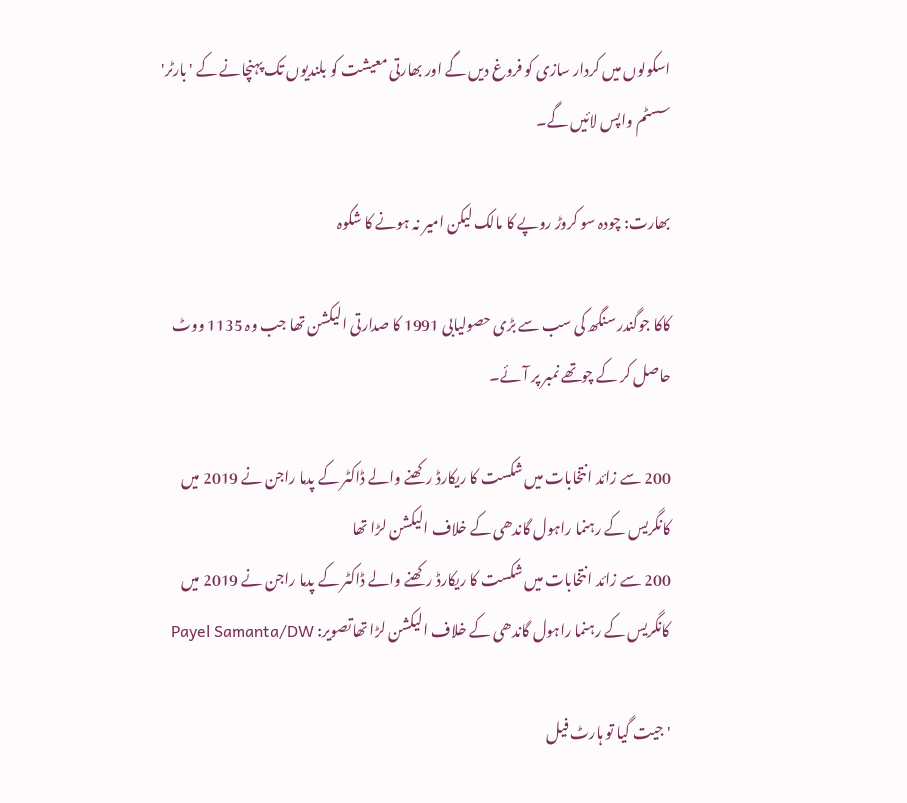اسکولوں میں کردار سازی کو فروغ دیں گے اور بھارتی معیشت کو بلندیوں تک پہنچانے کے 'بارٹر' سسٹم واپس لائیں گے۔

بھارت: چودہ سو کروڑ روپے کا مالک لیکن امیر نہ ہونے کا شکوہ

کاکا جوگندر سنگھ کی سب سے بڑی حصولیابی 1991 کا صدارتی الیکشن تھا جب وہ 1135 ووٹ حاصل کر کے چوتھے نمبر پر آئے۔

200 سے زائد انتخابات میں شکست کا ریکارڈ رکھنے والے ڈاکٹر کے پدما راجن نے 2019 میں کانگریس کے رہنما راہول گاندھی کے خلاف الیکشن لڑا تھا
200 سے زائد انتخابات میں شکست کا ریکارڈ رکھنے والے ڈاکٹر کے پدما راجن نے 2019 میں کانگریس کے رہنما راہول گاندھی کے خلاف الیکشن لڑا تھاتصویر: Payel Samanta/DW

'جیت گیا تو ہارٹ فیل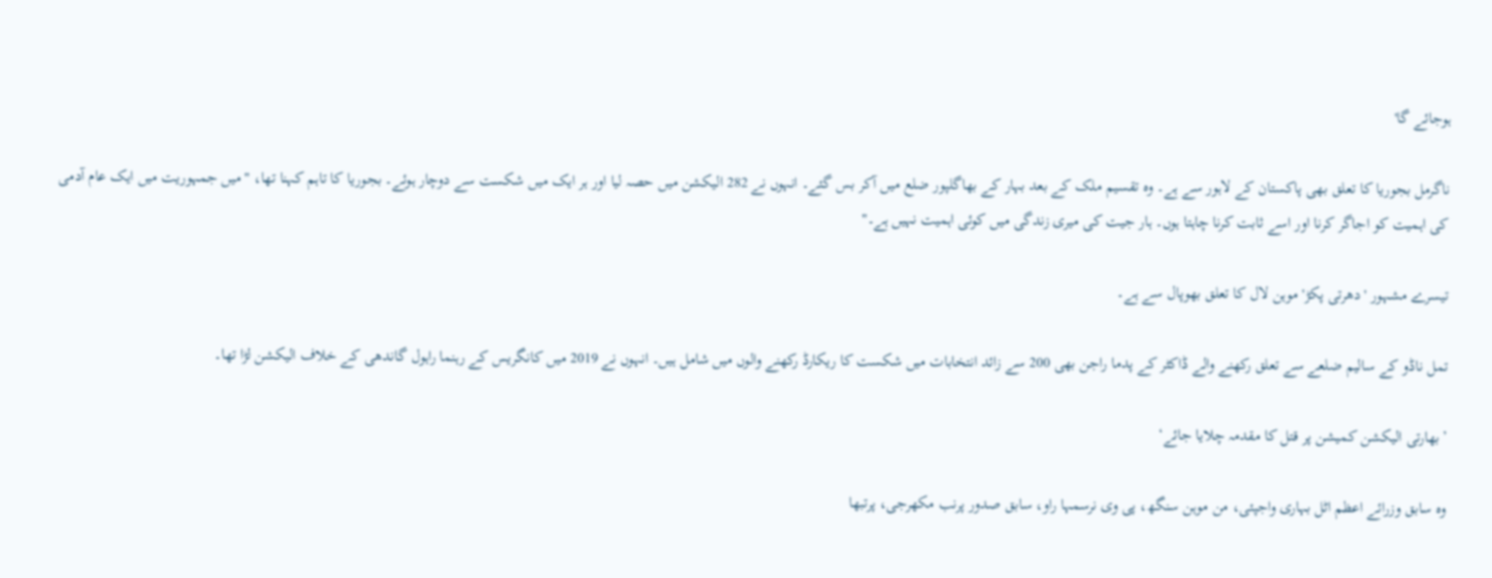ہوجائے گا'

ناگرمل بجوریا کا تعلق بھی پاکستان کے لاہور سے ہے۔ وہ تقسیم ملک کے بعد بہار کے بھاگلپور ضلع میں آکر بس گئے۔ انہوں نے 282 الیکشن میں حصہ لیا اور ہر ایک میں شکست سے دوچار ہوئے۔ بجوریا کا تاہم کہنا تھا، "میں جمہوریت میں ایک عام آدمی کی اہمیت کو اجاگر کرنا اور اسے ثابت کرنا چاہتا ہوں۔ ہار جیت کی میری زندگی میں کوئی اہمیت نہیں ہے۔"

تیسرے مشہور 'دھرتی پکڑ' موہن لال کا تعلق بھوپال سے ہے۔

تمل ناڈو کے سالیم ضلعے سے تعلق رکھنے والے ڈاکٹر کے پدما راجن بھی 200 سے زائد انتخابات میں شکست کا ریکارڈ رکھنے والوں میں شامل ہیں۔ انہوں نے 2019 میں کانگریس کے رہنما راہول گاندھی کے خلاف الیکشن لڑا تھا۔

’بھارتی الیکشن کمیشن پر قتل کا مقدمہ چلایا جائے‘

وہ سابق وزرائے اعظم اٹل بہاری واجپئی، من موہن سنگھ، پی وی نرسمہا راو، سابق صدور پرنب مکھرجی، پرتبھا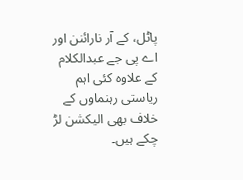پاٹل، کے آر نارائنن اور اے پی جے عبدالکلام کے علاوہ کئی اہم ریاستی رہنماوں کے خلاف بھی الیکشن لڑ چکے ہیں۔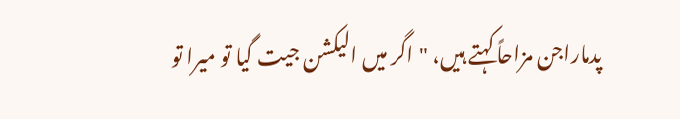پدماراجن مزاحاً کہتے ہیں، "اگر میں الیکشن جیت گیا تو میرا تو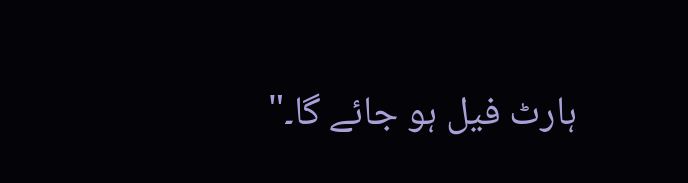ہارٹ فیل ہو جائے گا۔"